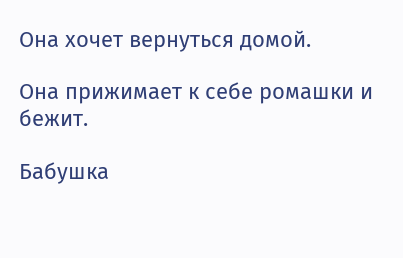Она хочет вернуться домой.

Она прижимает к себе ромашки и бежит.

Бабушка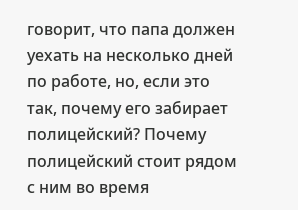говорит, что папа должен уехать на несколько дней по работе, но, если это так, почему его забирает полицейский? Почему полицейский стоит рядом с ним во время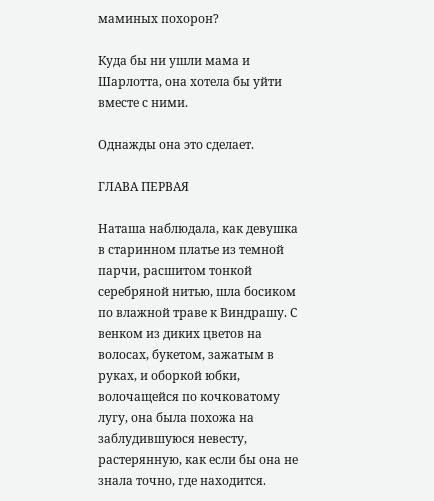маминых похорон?

Куда бы ни ушли мама и Шарлотта, она хотела бы уйти вместе с ними.

Однажды она это сделает.

ГЛАВА ПЕРВАЯ

Наташа наблюдала, как девушка в старинном платье из темной парчи, расшитом тонкой серебряной нитью, шла босиком по влажной траве к Виндрашу. С венком из диких цветов на волосах, букетом, зажатым в руках, и оборкой юбки, волочащейся по кочковатому лугу, она была похожа на заблудившуюся невесту, растерянную, как если бы она не знала точно, где находится.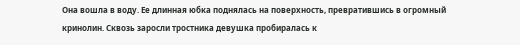Она вошла в воду. Ее длинная юбка поднялась на поверхность, превратившись в огромный кринолин. Сквозь заросли тростника девушка пробиралась к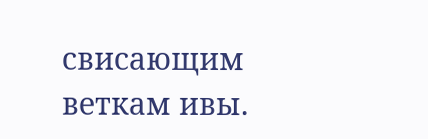свисающим веткам ивы.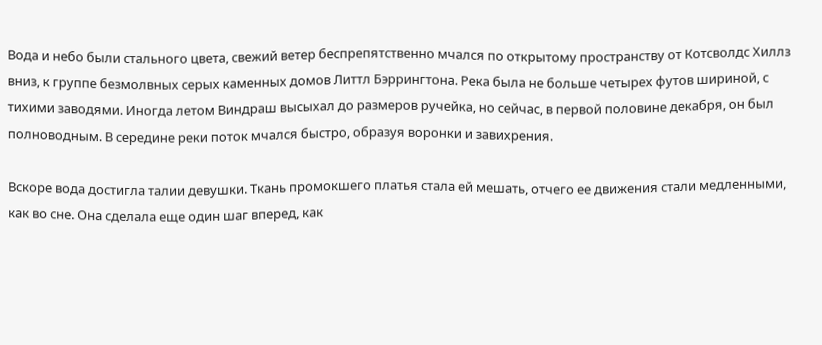Вода и небо были стального цвета, свежий ветер беспрепятственно мчался по открытому пространству от Котсволдс Хиллз вниз, к группе безмолвных серых каменных домов Литтл Бэррингтона. Река была не больше четырех футов шириной, с тихими заводями. Иногда летом Виндраш высыхал до размеров ручейка, но сейчас, в первой половине декабря, он был полноводным. В середине реки поток мчался быстро, образуя воронки и завихрения.

Вскоре вода достигла талии девушки. Ткань промокшего платья стала ей мешать, отчего ее движения стали медленными, как во сне. Она сделала еще один шаг вперед, как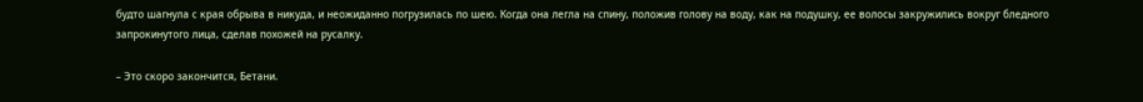будто шагнула с края обрыва в никуда, и неожиданно погрузилась по шею. Когда она легла на спину, положив голову на воду, как на подушку, ее волосы закружились вокруг бледного запрокинутого лица, сделав похожей на русалку.

– Это скоро закончится, Бетани.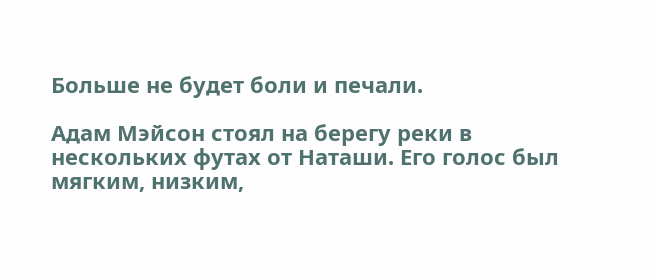Больше не будет боли и печали.

Адам Мэйсон стоял на берегу реки в нескольких футах от Наташи. Его голос был мягким, низким,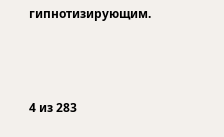гипнотизирующим.



4 из 283